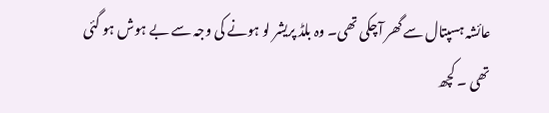عائشہ ہسپتال سے گھر آچکی تھی۔ وہ بلڈ پریشر لو ہونے کی وجہ سے بے ہوش ہو گئی تھی ۔ کچھ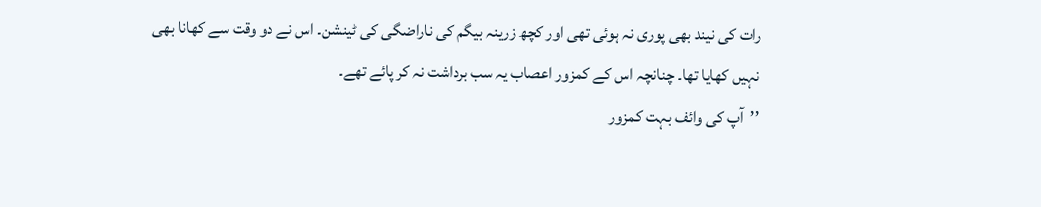رات کی نیند بھی پوری نہ ہوئی تھی اور کچھ زرینہ بیگم کی ناراضگی کی ٹینشن۔ اس نے دو وقت سے کھانا بھی نہیں کھایا تھا۔ چنانچہ اس کے کمزور اعصاب یہ سب برداشت نہ کر پائے تھے۔
’’آپ کی وائف بہت کمزور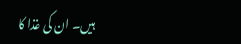ہیں۔ ان کی غذا کا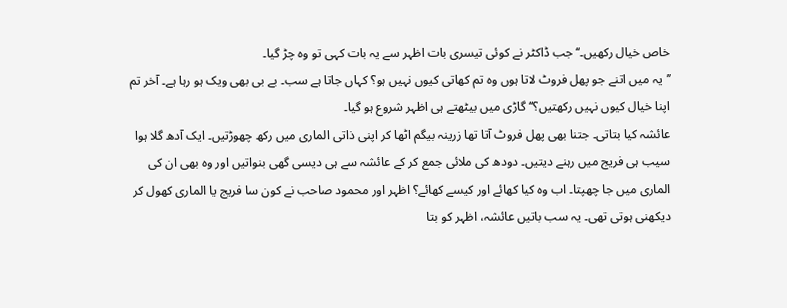خاص خیال رکھیں۔‘‘ جب ڈاکٹر نے کوئی تیسری بات اظہر سے یہ بات کہی تو وہ چڑ گیا۔
’’یہ میں اتنے جو پھل فروٹ لاتا ہوں وہ تم کھاتی کیوں نہیں ہو؟ کہاں جاتا ہے سب۔ بے بی بھی ویک ہو رہا ہے۔ آخر تم اپنا خیال کیوں نہیں رکھتیں؟‘‘ گاڑی میں بیٹھتے ہی اظہر شروع ہو گیا۔
عائشہ کیا بتاتی۔ جتنا بھی پھل فروٹ آتا تھا زرینہ بیگم اٹھا کر اپنی ذاتی الماری میں رکھ چھوڑتیں۔ ایک آدھ گلا ہوا سیب ہی فریج میں رہنے دیتیں۔ دودھ کی ملائی جمع کر کے عائشہ سے ہی دیسی گھی بنواتیں اور وہ بھی ان کی الماری میں جا چھپتا۔ اب وہ کیا کھائے اور کیسے کھائے؟ اظہر اور محمود صاحب نے کون سا فریج یا الماری کھول کر دیکھنی ہوتی تھی۔ یہ سب باتیں عائشہ، اظہر کو بتا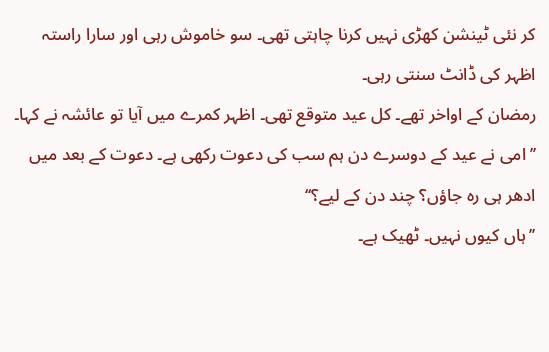کر نئی ٹینشن کھڑی نہیں کرنا چاہتی تھی۔ سو خاموش رہی اور سارا راستہ اظہر کی ڈانٹ سنتی رہی۔
رمضان کے اواخر تھے۔ کل عید متوقع تھی۔ اظہر کمرے میں آیا تو عائشہ نے کہا۔
’’امی نے عید کے دوسرے دن ہم سب کی دعوت رکھی ہے۔ دعوت کے بعد میں ادھر ہی رہ جاؤں؟ چند دن کے لیے؟‘‘
’’ہاں کیوں نہیں۔ ٹھیک ہے۔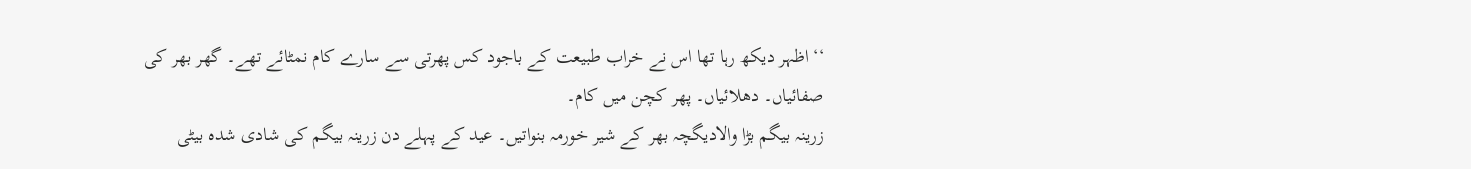‘‘ اظہر دیکھ رہا تھا اس نے خراب طبیعت کے باجود کس پھرتی سے سارے کام نمٹائے تھے۔ گھر بھر کی صفائیاں۔ دھلائیاں۔ پھر کچن میں کام۔
زرینہ بیگم بڑا والادیگچہ بھر کے شیر خورمہ بنواتیں۔ عید کے پہلے دن زرینہ بیگم کی شادی شدہ بیٹی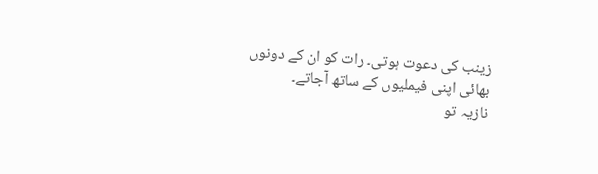زینب کی دعوت ہوتی۔ رات کو ان کے دونوں بھائی اپنی فیملیوں کے ساتھ آجاتے۔
نازیہ تو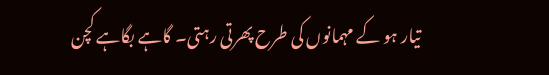تیار ہو کے مہمانوں کی طرح پھرتی رہتی۔ گاہے بگاہے کچن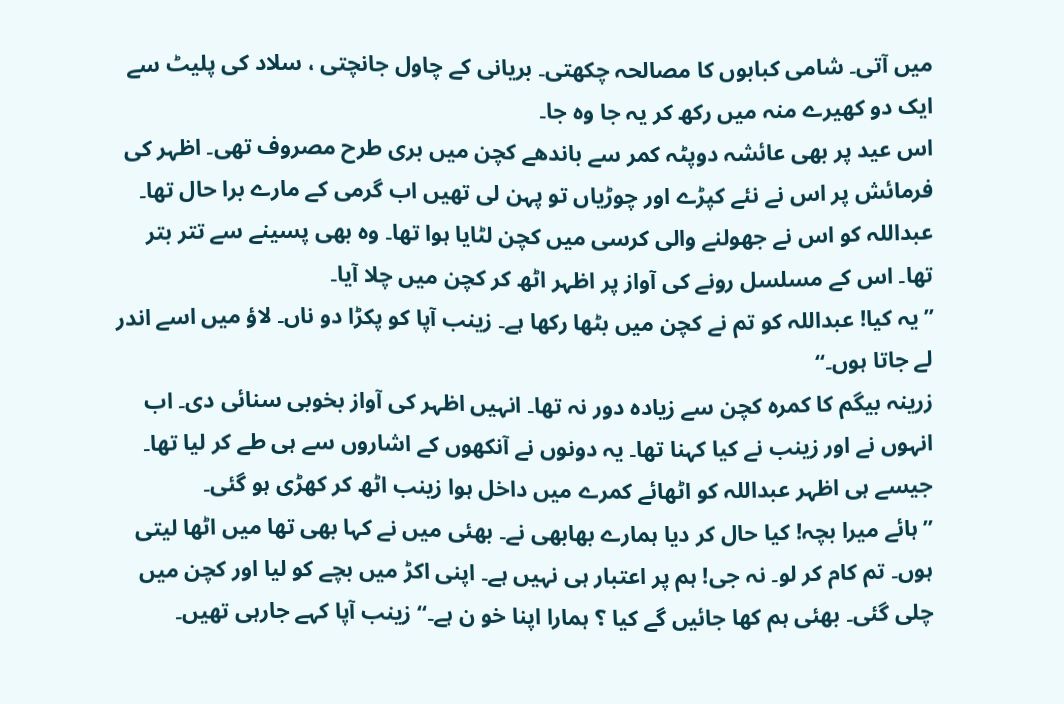میں آتی۔ شامی کبابوں کا مصالحہ چکھتی۔ بریانی کے چاول جانچتی ، سلاد کی پلیٹ سے ایک دو کھیرے منہ میں رکھ کر یہ جا وہ جا۔
اس عید پر بھی عائشہ دوپٹہ کمر سے باندھے کچن میں بری طرح مصروف تھی۔ اظہر کی فرمائش پر اس نے نئے کپڑے اور چوڑیاں تو پہن لی تھیں اب گرمی کے مارے برا حال تھا۔ عبداللہ کو اس نے جھولنے والی کرسی میں کچن لٹایا ہوا تھا۔ وہ بھی پسینے سے تتر بتر تھا۔ اس کے مسلسل رونے کی آواز پر اظہر اٹھ کر کچن میں چلا آیا۔
’’یہ کیا! عبداللہ کو تم نے کچن میں بٹھا رکھا ہے۔ زینب آپا کو پکڑا دو ناں۔ لاؤ میں اسے اندر لے جاتا ہوں۔‘‘
زرینہ بیگم کا کمرہ کچن سے زیادہ دور نہ تھا۔ انہیں اظہر کی آواز بخوبی سنائی دی۔ اب انہوں نے اور زینب نے کیا کہنا تھا۔ یہ دونوں نے آنکھوں کے اشاروں سے ہی طے کر لیا تھا۔
جیسے ہی اظہر عبداللہ کو اٹھائے کمرے میں داخل ہوا زینب اٹھ کر کھڑی ہو گئی۔
’’ہائے میرا بچہ! کیا حال کر دیا ہمارے بھابھی نے۔ بھئی میں نے کہا بھی تھا میں اٹھا لیتی ہوں۔ تم کام کر لو۔ نہ جی! ہم پر اعتبار ہی نہیں ہے۔ اپنی اکڑ میں بچے کو لیا اور کچن میں چلی گئی۔ بھئی ہم کھا جائیں گے کیا ؟ ہمارا اپنا خو ن ہے۔‘‘ زینب آپا کہے جارہی تھیں۔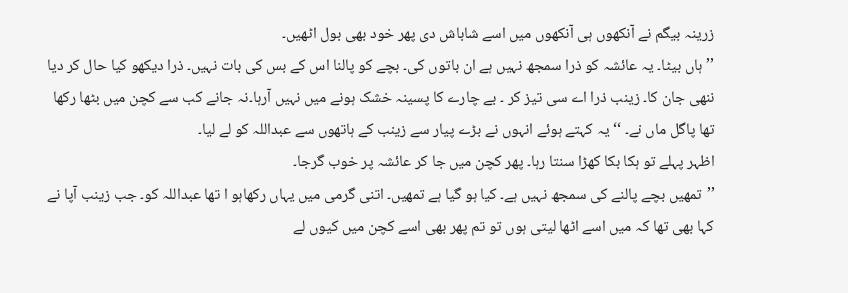زرینہ بیگم نے آنکھوں ہی آنکھوں میں اسے شاباش دی پھر خود بھی بول اٹھیں۔
’’ہاں بیٹا۔ یہ عائشہ کو ذرا سمجھ نہیں ہے ان باتوں کی۔ بچے کو پالنا اس کے بس کی بات نہیں۔ ذرا دیکھو کیا حال کر دیا ننھی جان کا۔ زینب ذرا اے سی تیز کر ۔ بے چارے کا پسینہ خشک ہونے میں نہیں آرہا۔نہ جانے کب سے کچن میں بٹھا رکھا تھا پاگل ماں نے۔ ‘‘ یہ کہتے ہوئے انہوں نے بڑے پیار سے زینب کے ہاتھوں سے عبداللہ کو لے لیا۔
اظہر پہلے تو ہکا بکا کھڑا سنتا رہا۔ پھر کچن میں جا کر عائشہ پر خوب گرجا۔
’’تمھیں بچے پالنے کی سمجھ نہیں ہے۔ کیا ہو گیا ہے تمھیں۔ اتنی گرمی میں یہاں رکھاہو ا تھا عبداللہ کو۔ جب زینب آپا نے کہا بھی تھا کہ میں اسے اٹھا لیتی ہوں تو تم پھر بھی اسے کچن میں کیوں لے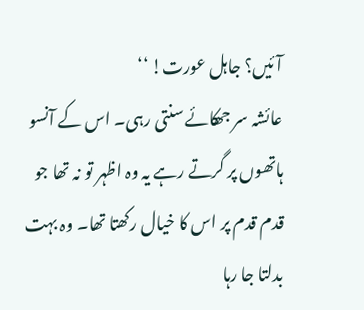آئیں؟ جاہل عورت! ‘‘
عائشہ سر جھکائے سنتی رہی۔ اس کے آنسو ہاتھوں پر گرتے رہے یہ وہ اظہر تو نہ تھا جو قدم قدم پر اس کا خیال رکھتا تھا۔ وہ بہت بدلتا جا رہا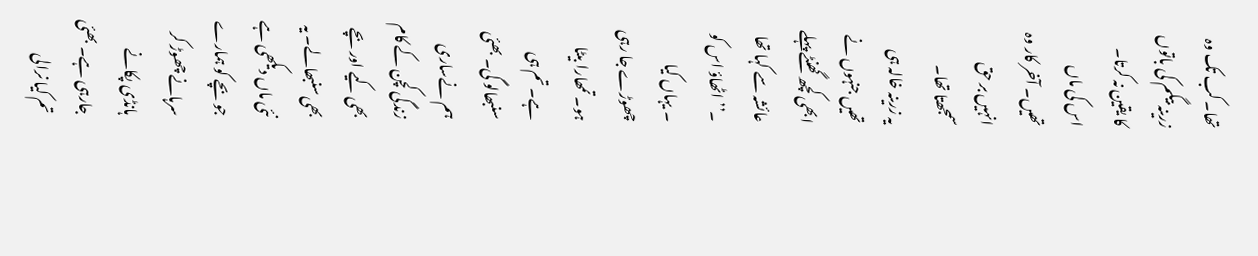تھا۔ کب تک وہ زرینہ بیگم کی باتوں کا یقین نہ کرتا۔ اس کی ماں تھیں۔ آخر کار وہ انہیں بر حق سمجھتا تھا۔
یہ زرینہ خالہ ہی تھیں جنہوں نے ابھی کچھ گھنٹے پہلے عائشہ سے کہا تھا ۔’’اٹھاؤ اس کو ۔ یہاں کیا چھوڑے جا رہی ہو۔ تمھارا بیٹا ہے۔ تم ہی سنبھالو گی۔ بھئی ہم نےساری زندگی کچن کے کام بھی کیے اور بچے بھی سنبھالے۔ یہ نئی ماں دیکھی ہے جو بچے کو ہمارے سرہانے چھوڑ کر ہانڈی پکانے جارہی ہے۔ بھئی تم کیا نرالی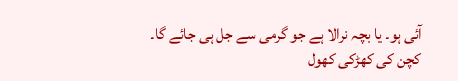آئی ہو۔ یا بچہ نرالا ہے جو گرمی سے جل ہی جائے گا۔ کچن کی کھڑکی کھول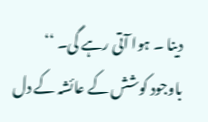دینا ۔ ہوا آتی رہے گی۔ ‘‘
باوجود کوشش کے عائشہ کے دل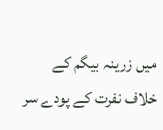میں زرینہ بیگم کے خلاف نفرت کے پودے سر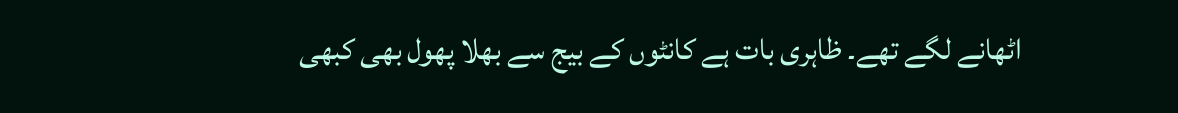اٹھانے لگے تھے۔ ظاہری بات ہے کانٹوں کے بیج سے بھلا پھول بھی کبھی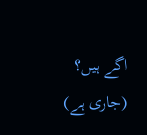اگے ہیں؟
(جاری ہے)